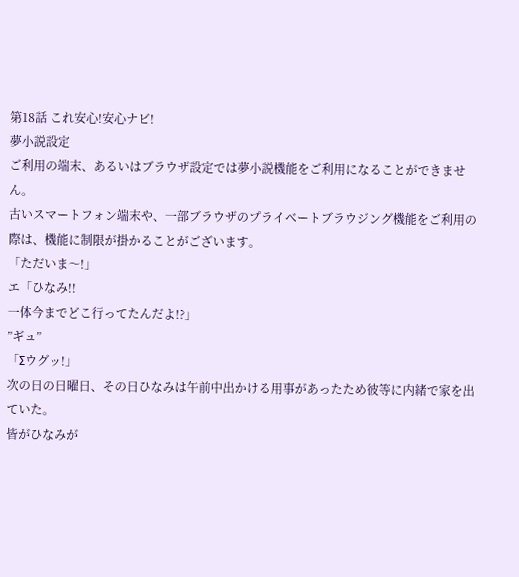第18話 これ安心!安心ナビ!
夢小説設定
ご利用の端末、あるいはブラウザ設定では夢小説機能をご利用になることができません。
古いスマートフォン端末や、一部ブラウザのプライベートブラウジング機能をご利用の際は、機能に制限が掛かることがございます。
「ただいま〜!」
エ「ひなみ!!
一体今までどこ行ってたんだよ!?」
”ギュ”
「Σウグッ!」
次の日の日曜日、その日ひなみは午前中出かける用事があったため彼等に内緒で家を出ていた。
皆がひなみが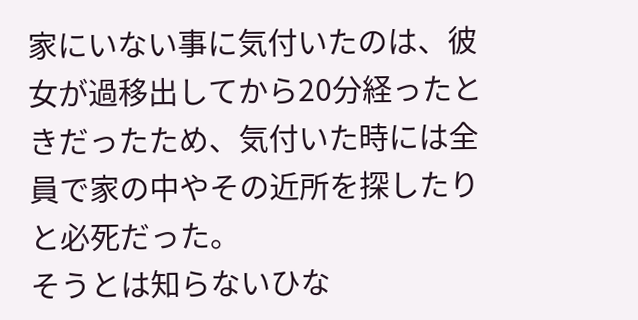家にいない事に気付いたのは、彼女が過移出してから20分経ったときだったため、気付いた時には全員で家の中やその近所を探したりと必死だった。
そうとは知らないひな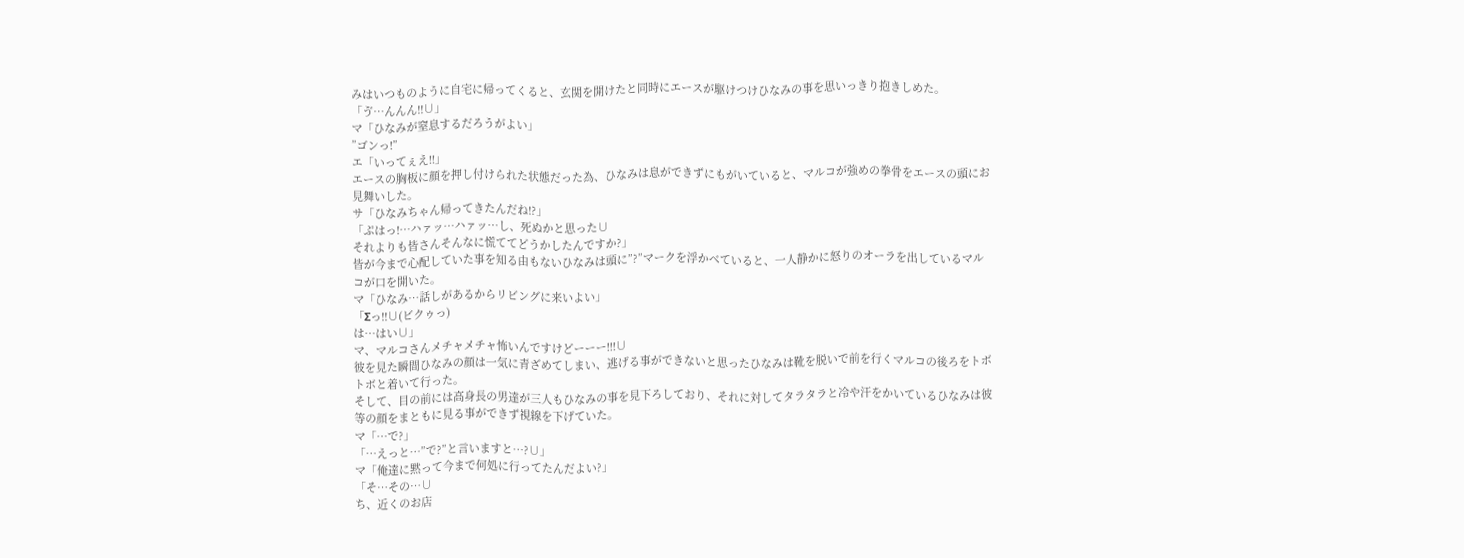みはいつものように自宅に帰ってくると、玄関を開けたと同時にエースが駆けつけひなみの事を思いっきり抱きしめた。
「ゔ…んんん!!∪」
マ「ひなみが窒息するだろうがよい」
”ゴンっ!”
エ「いってぇえ!!」
エースの胸板に顔を押し付けられた状態だった為、ひなみは息ができずにもがいていると、マルコが強めの拳骨をエースの頭にお見舞いした。
サ「ひなみちゃん帰ってきたんだね!?」
「ぷはっ!…ハァッ…ハァッ…し、死ぬかと思った∪
それよりも皆さんそんなに慌ててどうかしたんですか?」
皆が今まで心配していた事を知る由もないひなみは頭に”?”マークを浮かべていると、一人静かに怒りのオーラを出しているマルコが口を開いた。
マ「ひなみ…話しがあるからリビングに来いよい」
「Σっ!!∪(ビクゥっ)
は…はい∪」
マ、マルコさんメチャメチャ怖いんですけどーーー!!!∪
彼を見た瞬間ひなみの顔は一気に青ざめてしまい、逃げる事ができないと思ったひなみは靴を脱いで前を行くマルコの後ろをトボトボと着いて行った。
そして、目の前には高身長の男達が三人もひなみの事を見下ろしており、それに対してタラタラと冷や汗をかいているひなみは彼等の顔をまともに見る事ができず視線を下げていた。
マ「…で?」
「…えっと…”で?”と言いますと…?∪」
マ「俺達に黙って今まで何処に行ってたんだよい?」
「そ…その…∪
ち、近くのお店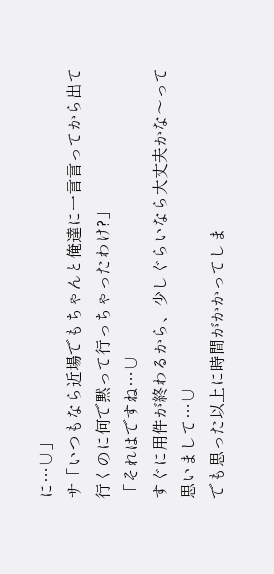に…∪」
サ「いつもなら近場でもちゃんと俺達に一言言ってから出て行くのに何で黙って行っちゃったわけ?」
「それはですね…∪
すぐに用件が終わるから、少しぐらいなら大丈夫かな〜って思いまして…∪
でも思った以上に時間がかかってしま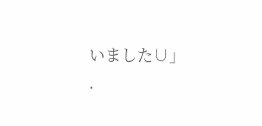いました∪」
.